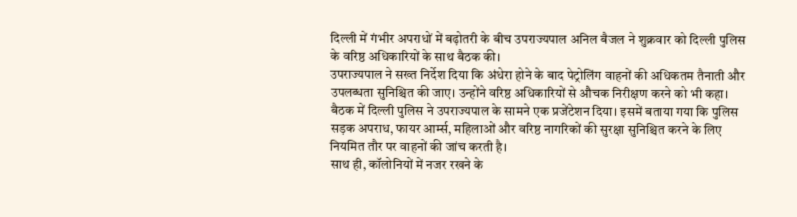दिल्ली में गंभीर अपराधों में बढ़ोतरी के बीच उपराज्यपाल अनिल बैजल ने शुक्रवार को दिल्ली पुलिस के वरिष्ठ अधिकारियों के साथ बैठक की।
उपराज्यपाल ने सख्त निर्देश दिया कि अंधेरा होने के बाद पेट्रोलिंग वाहनों की अधिकतम तैनाती और उपलब्धता सुनिश्चित की जाए। उन्होंने वरिष्ठ अधिकारियों से औचक निरीक्षण करने को भी कहा।
बैठक में दिल्ली पुलिस ने उपराज्यपाल के सामने एक प्रजेंटेशन दिया। इसमें बताया गया कि पुलिस सड़क अपराध, फायर आर्म्स, महिलाओं और वरिष्ठ नागरिकों की सुरक्षा सुनिश्चित करने के लिए नियमित तौर पर वाहनों की जांच करती है।
साथ ही, कॉलोनियों में नजर रखने के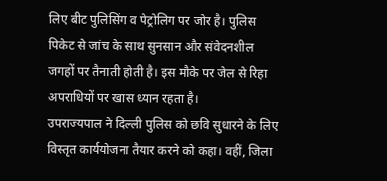लिए बीट पुलिसिंग व पेट्रोलिग पर जोर है। पुलिस पिकेट से जांच के साथ सुनसान और संवेदनशील जगहों पर तैनाती होती है। इस मौके पर जेल से रिहा अपराधियों पर खास ध्यान रहता है।
उपराज्यपाल ने दिल्ली पुलिस को छवि सुधारने के लिए विस्तृत कार्ययोजना तैयार करने को कहा। वहीं, जिला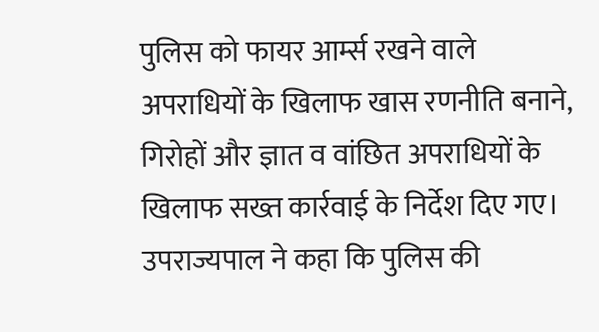पुलिस को फायर आर्म्स रखने वाले अपराधियों के खिलाफ खास रणनीति बनाने, गिरोहों और ज्ञात व वांछित अपराधियों के खिलाफ सख्त कार्रवाई के निर्देश दिए गए।
उपराज्यपाल ने कहा कि पुलिस की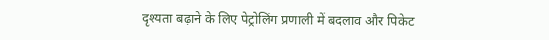दृश्यता बढ़ाने के लिए पेट्रोलिंग प्रणाली में बदलाव और पिकेट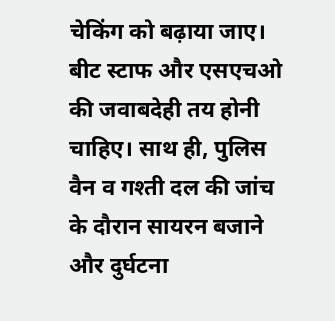चेकिंग को बढ़ाया जाए। बीट स्टाफ और एसएचओ की जवाबदेही तय होनी चाहिए। साथ ही, पुलिस वैन व गश्ती दल की जांच के दौरान सायरन बजाने और दुर्घटना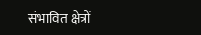संभावित क्षेत्रों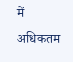में अधिकतम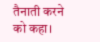तैनाती करने को कहा।